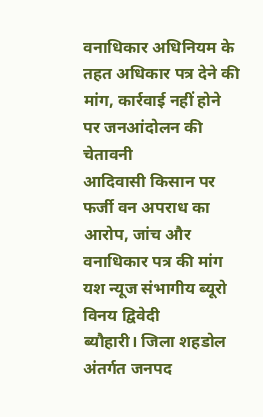वनाधिकार अधिनियम के तहत अधिकार पत्र देने की मांग, कार्रवाई नहीं होने पर जनआंदोलन की चेतावनी
आदिवासी किसान पर फर्जी वन अपराध का आरोप, जांच और वनाधिकार पत्र की मांग
यश न्यूज संभागीय ब्यूरो विनय द्विवेदी
ब्यौहारी। जिला शहडोल अंतर्गत जनपद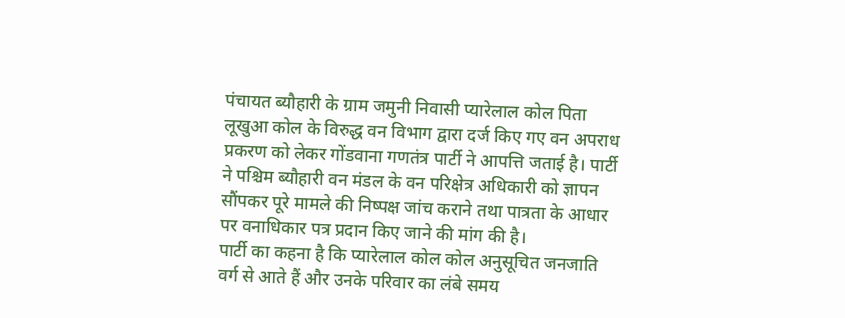पंचायत ब्यौहारी के ग्राम जमुनी निवासी प्यारेलाल कोल पिता लूखुआ कोल के विरुद्ध वन विभाग द्वारा दर्ज किए गए वन अपराध प्रकरण को लेकर गोंडवाना गणतंत्र पार्टी ने आपत्ति जताई है। पार्टी ने पश्चिम ब्यौहारी वन मंडल के वन परिक्षेत्र अधिकारी को ज्ञापन सौंपकर पूरे मामले की निष्पक्ष जांच कराने तथा पात्रता के आधार पर वनाधिकार पत्र प्रदान किए जाने की मांग की है।
पार्टी का कहना है कि प्यारेलाल कोल कोल अनुसूचित जनजाति वर्ग से आते हैं और उनके परिवार का लंबे समय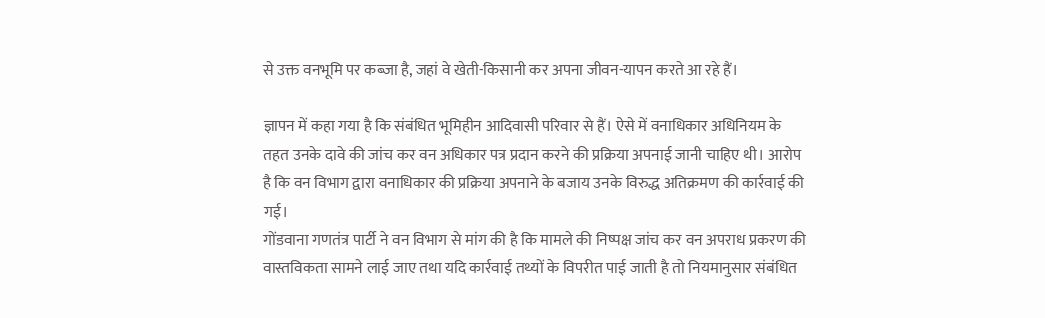से उक्त वनभूमि पर कब्जा है, जहां वे खेती-किसानी कर अपना जीवन-यापन करते आ रहे हैं।

ज्ञापन में कहा गया है कि संबंधित भूमिहीन आदिवासी परिवार से हैं। ऐसे में वनाधिकार अधिनियम के तहत उनके दावे की जांच कर वन अधिकार पत्र प्रदान करने की प्रक्रिया अपनाई जानी चाहिए थी। आरोप है कि वन विभाग द्वारा वनाधिकार की प्रक्रिया अपनाने के बजाय उनके विरुद्ध अतिक्रमण की कार्रवाई की गई।
गोंडवाना गणतंत्र पार्टी ने वन विभाग से मांग की है कि मामले की निष्पक्ष जांच कर वन अपराध प्रकरण की वास्तविकता सामने लाई जाए तथा यदि कार्रवाई तथ्यों के विपरीत पाई जाती है तो नियमानुसार संबंधित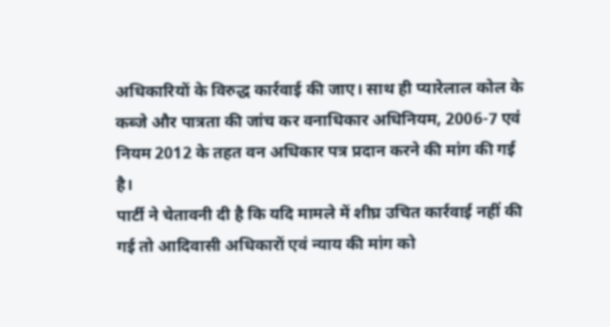अधिकारियों के विरुद्ध कार्रवाई की जाए। साथ ही प्यारेलाल कोल के कब्जे और पात्रता की जांच कर वनाधिकार अधिनियम, 2006-7 एवं नियम 2012 के तहत वन अधिकार पत्र प्रदान करने की मांग की गई है।
पार्टी ने चेतावनी दी है कि यदि मामले में शीघ्र उचित कार्रवाई नहीं की गई तो आदिवासी अधिकारों एवं न्याय की मांग को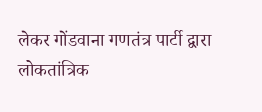लेकर गोंडवाना गणतंत्र पार्टी द्वारा लोकतांत्रिक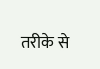तरीके से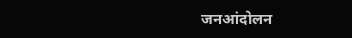जनआंदोलन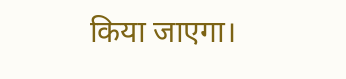किया जाएगा।